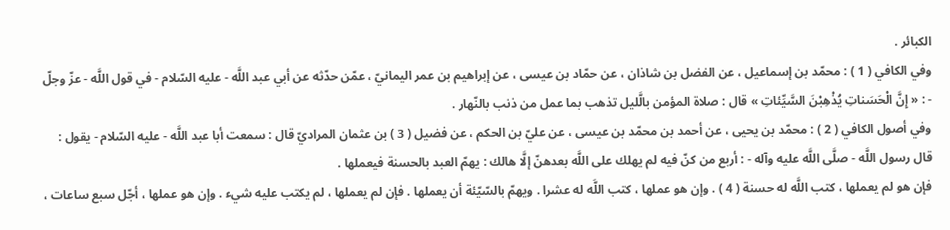الكبائر .
وفي الكافي ( 1 ) : محمّد بن إسماعيل ، عن الفضل بن شاذان ، عن حمّاد بن عيسى ، عن إبراهيم بن عمر اليمانيّ ، عمّن حدّثه عن أبي عبد اللَّه - عليه السّلام - في قول اللَّه - عزّ وجلّ - : « إِنَّ الْحَسَناتِ يُذْهِبْنَ السَّيِّئاتِ » قال : صلاة المؤمن بالَّليل تذهب بما عمل من ذنب بالنّهار .
وفي أصول الكافي ( 2 ) : محمّد بن يحيى ، عن أحمد بن محمّد بن عيسى ، عن عليّ بن الحكم ، عن فضيل ( 3 ) بن عثمان المراديّ قال : سمعت أبا عبد اللَّه - عليه السّلام - يقول : قال رسول اللَّه - صلَّى اللَّه عليه وآله - : أربع من كنّ فيه لم يهلك على اللَّه بعدهنّ إلَّا هالك : يهمّ العبد بالحسنة فيعملها .
فإن هو لم يعملها ، كتب اللَّه له حسنة ( 4 ) . وإن هو عملها ، كتب اللَّه له عشرا . ويهمّ بالسّيّئة أن يعملها . فإن لم يعملها ، لم يكتب عليه شيء . وإن هو عملها ، أجّل سبع ساعات ،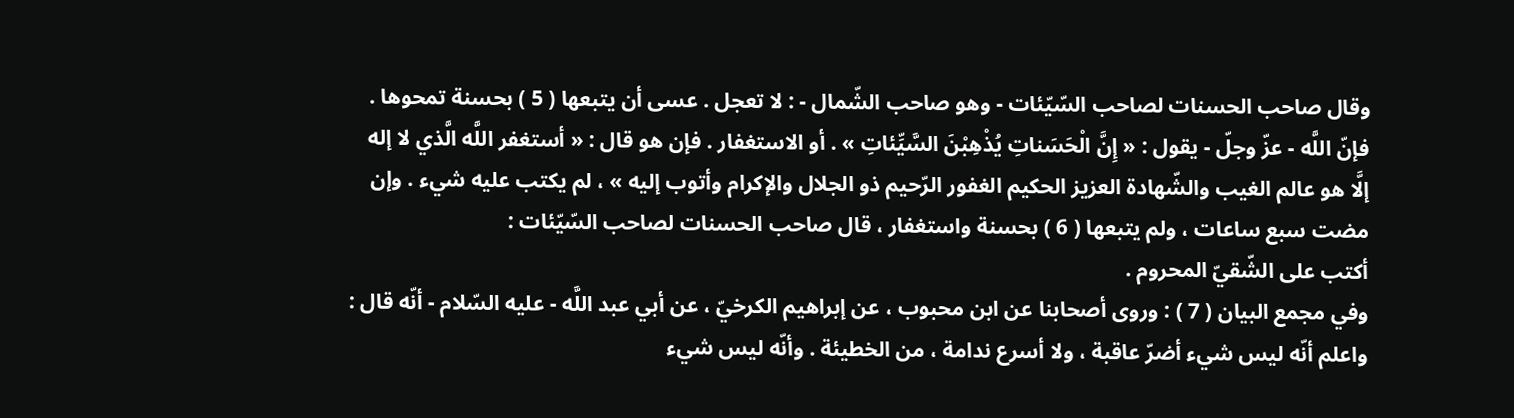وقال صاحب الحسنات لصاحب السّيّئات - وهو صاحب الشّمال - : لا تعجل . عسى أن يتبعها ( 5 ) بحسنة تمحوها . فإنّ اللَّه - عزّ وجلّ - يقول : « إِنَّ الْحَسَناتِ يُذْهِبْنَ السَّيِّئاتِ » . أو الاستغفار . فإن هو قال : « أستغفر اللَّه الَّذي لا إله إلَّا هو عالم الغيب والشّهادة العزيز الحكيم الغفور الرّحيم ذو الجلال والإكرام وأتوب إليه » ، لم يكتب عليه شيء . وإن مضت سبع ساعات ، ولم يتبعها ( 6 ) بحسنة واستغفار ، قال صاحب الحسنات لصاحب السّيّئات :
أكتب على الشّقيّ المحروم .
وفي مجمع البيان ( 7 ) : وروى أصحابنا عن ابن محبوب ، عن إبراهيم الكرخيّ ، عن أبي عبد اللَّه - عليه السّلام - أنّه قال :
واعلم أنّه ليس شيء أضرّ عاقبة ، ولا أسرع ندامة ، من الخطيئة . وأنّه ليس شيء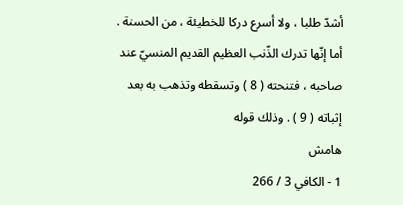أشدّ طلبا ، ولا أسرع دركا للخطيئة ، من الحسنة . أما إنّها تدرك الذّنب العظيم القديم المنسيّ عند صاحبه ، فتنحته ( 8 ) وتسقطه وتذهب به بعد إثباته ( 9 ) . وذلك قوله
هامش
1 - الكافي 3 / 266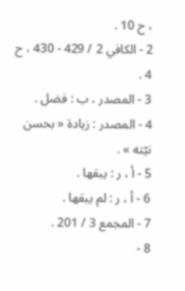، ح 10 .
2 - الكافي 2 / 429 - 430 ، ح 4 .
3 - المصدر ، ب : فضل .
4 - المصدر : زيادة « بحسن نيّته » .
5 - أ ، ر : يبقها .
6 - أ ، ر : لم يبقها .
7 - المجمع 3 / 201 .
8 -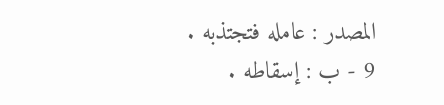المصدر : عامله فتجتذبه .
9 - ب : إسقاطه .